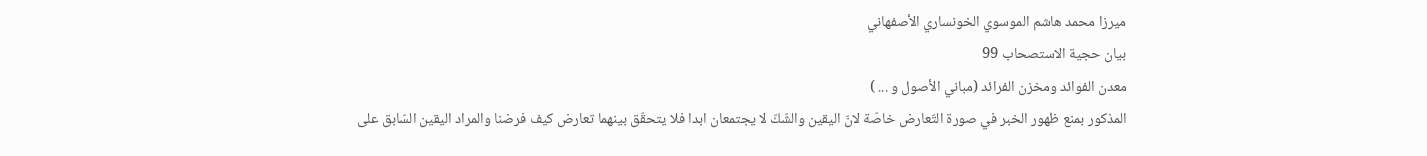ميرزا محمد هاشم الموسوي الخونساري الأصفهاني
بيان حجية الاستصحاب 99
معدن الفوائد ومخزن الفرائد (مباني الأصول و ... )
المذكور بمنع ظهور الخبر في صورة التّعارض خاصّة لانّ اليقين والشّكّ لا يجتمعان ابدا فلا يتحقّق بينهما تعارض كيف فرضنا والمراد اليقين السّابق على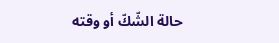حالة الشّكّ أو وقته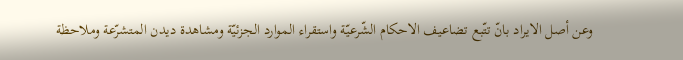وعن أصل الايراد بانّ تتّبع تضاعيف الاحكام الشّرعيّة واستقراء الموارد الجزئيّة ومشاهدة ديدن المتشرّعة وملاحظة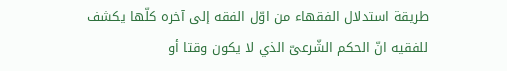طريقة استدلال الفقهاء من اوّل الفقه إلى آخره كلّها يكشف للفقيه انّ الحكم الشّرعىّ الذي لا يكون وقتا أو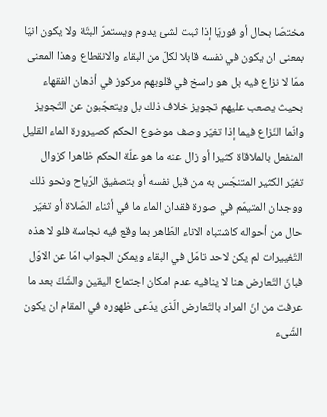مختصّا بحال أو فوريّا إذا ثبت لشئ يدوم ويستمرّ البتّة ولا يكون انيّا بمعنى ان يكون في نفسه قابلا لكلّ من البقاء والانقطاع وهذا المعنى ممّا لا نزاع فيه بل هو راسخ في قلوبهم مركوز في أذهان الفقهاء بحيث يصعب عليهم تجويز خلاف ذلك بل ويتعجّبون عن التّجويز وانّما النّزاع فيما إذا تغيّر وصف موضوع الحكم كصيرورة الماء القليل المنفعل بالملاقاة كثيرا أو زال عنه ما هو علّة الحكم ظاهرا كزوال تغيّر الكثير المتنجّس به من قبل نفسه أو بتصفيق الرّياح ونحو ذلك ووجدان المتيمّم في صورة فقدان الماء ما في أثناء الصّلاة أو تغيّر حال من أحواله كاشتباه الاناء الطّاهر بما وقع فيه نجاسة فلو لا هذه التّغييرات لم يكن لاحد تامّل في البقاء ويمكن الجواب امّا عن الاوّل فبانّ التّعارض هنا لا ينافيه عدم امكان اجتماع اليقين والشّكّ بعد ما عرفت من انّ المراد بالتّعارض الّذى يدّعى ظهوره في المقام ان يكون الشّىء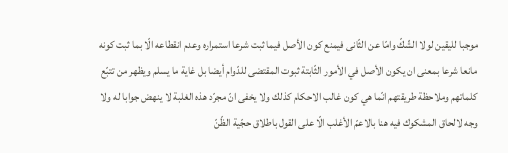موجبا لليقين لولا الشّكّ وامّا عن الثّانى فيمنع كون الأصل فيما ثبت شرعا استمراره وعدم انقطاعه الّا بما ثبت كونه مانعا شرعا بمعنى ان يكون الأصل في الأمور الثّابتة ثبوت المقتضى للدّوام أيضا بل غاية ما يسلم ويظهر من تتبّع كلماتهم وملاحظة طريقتهم انّما هي كون غالب الاحكام كذلك ولا يخفى انّ مجرّد هذه الغلبة لا ينهض جوابا له ولا وجه لالحاق المشكوك فيه هنا بالاعمّ الأغلب الّا على القول باطلاق حجّية الظّنّ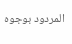المردود بوجوه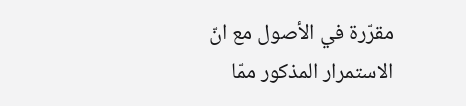مقرّرة في الأصول مع انّ الاستمرار المذكور ممّا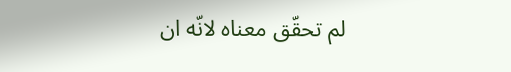لم تحقّق معناه لانّه ان